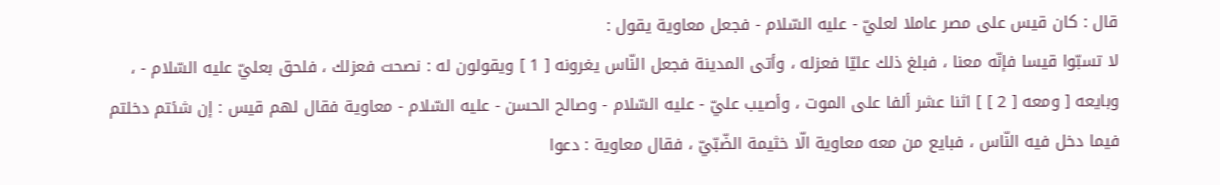قال : كان قيس على مصر عاملا لعليّ - عليه السّلام - فجعل معاوية يقول :
لا تسبّوا قيسا فإنّه معنا ، فبلغ ذلك عليّا فعزله ، وأتى المدينة فجعل النّاس يغرونه [ 1 ] ويقولون له : نصحت فعزلك ، فلحق بعليّ عليه السّلام - ، وبايعه [ ومعه [ 2 ] ] اثنا عشر ألفا على الموت ، وأصيب عليّ - عليه السّلام - وصالح الحسن - عليه السّلام - معاوية فقال لهم قيس : إن شئتم دخلتم فيما دخل فيه النّاس ، فبايع من معه معاوية الّا خثيمة الضّبّيّ ، فقال معاوية : دعوا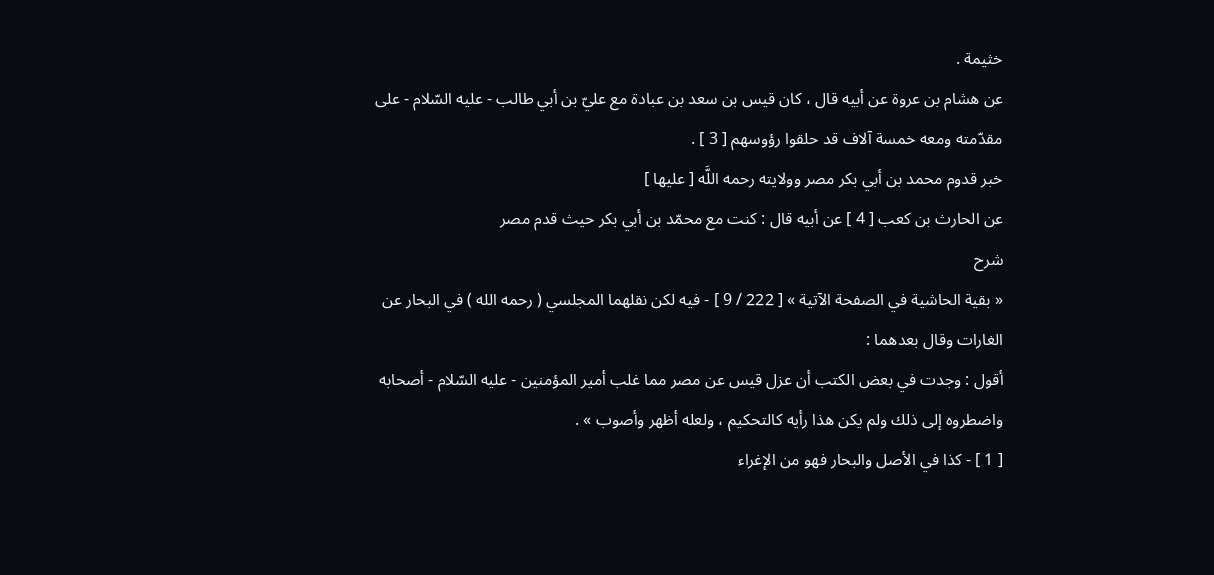خثيمة .
عن هشام بن عروة عن أبيه قال ، كان قيس بن سعد بن عبادة مع عليّ بن أبي طالب - عليه السّلام - على مقدّمته ومعه خمسة آلاف قد حلقوا رؤوسهم [ 3 ] .
خبر قدوم محمد بن أبي بكر مصر وولايته رحمه اللَّه [ عليها ]
عن الحارث بن كعب [ 4 ] عن أبيه قال : كنت مع محمّد بن أبي بكر حيث قدم مصر
شرح
« بقية الحاشية في الصفحة الآتية » [ 222 / 9 ] - فيه لكن نقلهما المجلسي ( رحمه الله ) في البحار عن الغارات وقال بعدهما :
أقول : وجدت في بعض الكتب أن عزل قيس عن مصر مما غلب أمير المؤمنين - عليه السّلام - أصحابه واضطروه إلى ذلك ولم يكن هذا رأيه كالتحكيم ، ولعله أظهر وأصوب » .
[ 1 ] - كذا في الأصل والبحار فهو من الإغراء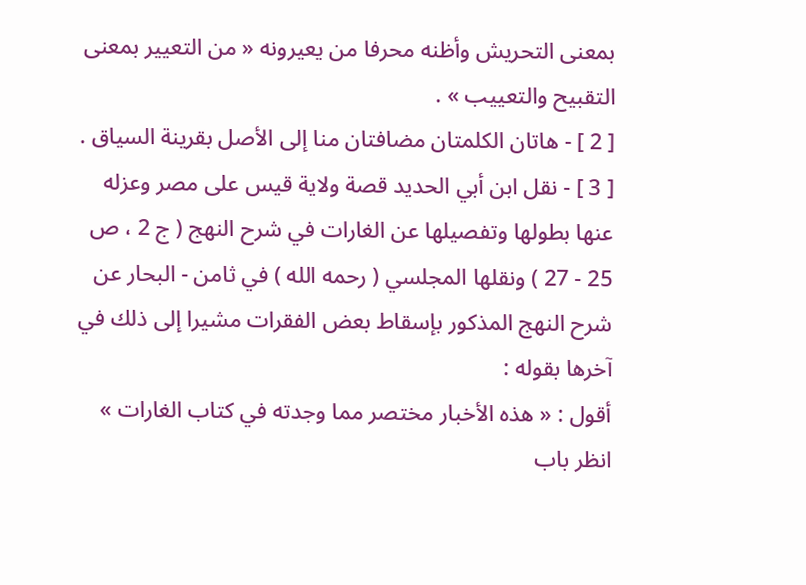بمعنى التحريش وأظنه محرفا من يعيرونه « من التعيير بمعنى التقبيح والتعييب » .
[ 2 ] - هاتان الكلمتان مضافتان منا إلى الأصل بقرينة السياق .
[ 3 ] - نقل ابن أبي الحديد قصة ولاية قيس على مصر وعزله عنها بطولها وتفصيلها عن الغارات في شرح النهج ( ج 2 ، ص 25 - 27 ) ونقلها المجلسي ( رحمه الله ) في ثامن - البحار عن شرح النهج المذكور بإسقاط بعض الفقرات مشيرا إلى ذلك في آخرها بقوله :
أقول : « هذه الأخبار مختصر مما وجدته في كتاب الغارات » انظر باب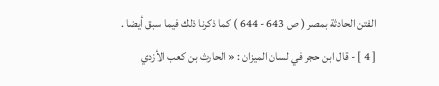الفتن الحادثة بمصر ( ص 643 - 644 ) كما ذكرنا ذلك فيما سبق أيضا .
[ 4 ] - قال ابن حجر في لسان الميزان : « الحارث بن كعب الأزدي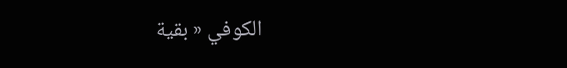الكوفي « بقية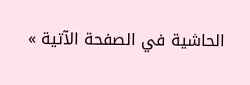الحاشية في الصفحة الآتية »